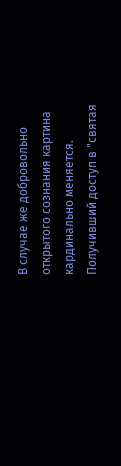В случае же добровольно открытого сознания картина кардинально меняется. Получивший доступ в "святая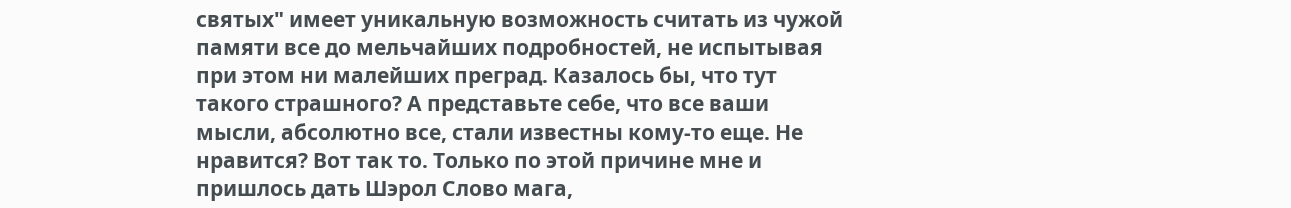святых" имеет уникальную возможность считать из чужой памяти все до мельчайших подробностей, не испытывая при этом ни малейших преград. Казалось бы, что тут такого страшного? А представьте себе, что все ваши мысли, абсолютно все, стали известны кому-то еще. Не нравится? Вот так то. Только по этой причине мне и пришлось дать Шэрол Слово мага,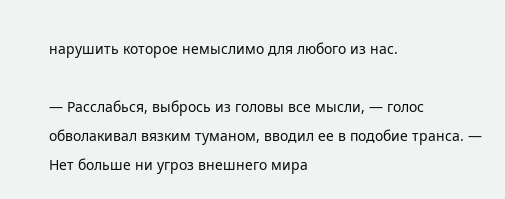нарушить которое немыслимо для любого из нас.

— Расслабься, выбрось из головы все мысли, — голос обволакивал вязким туманом, вводил ее в подобие транса. — Нет больше ни угроз внешнего мира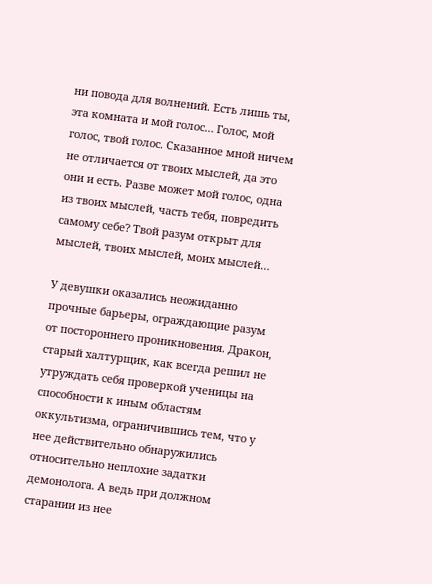ни повода для волнений. Есть лишь ты, эта комната и мой голос… Голос, мой голос, твой голос. Сказанное мной ничем не отличается от твоих мыслей, да это они и есть. Разве может мой голос, одна из твоих мыслей, часть тебя, повредить самому себе? Твой разум открыт для мыслей, твоих мыслей, моих мыслей…

У девушки оказались неожиданно прочные барьеры, ограждающие разум от постороннего проникновения. Дракон, старый халтурщик, как всегда решил не утруждать себя проверкой ученицы на способности к иным областям оккультизма, ограничившись тем, что у нее действительно обнаружились относительно неплохие задатки демонолога. А ведь при должном старании из нее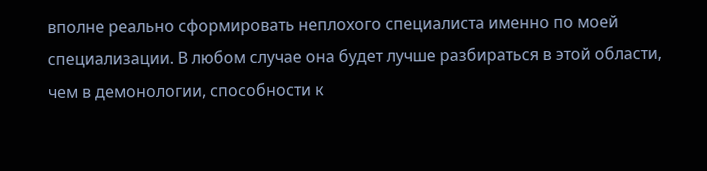вполне реально сформировать неплохого специалиста именно по моей специализации. В любом случае она будет лучше разбираться в этой области, чем в демонологии, способности к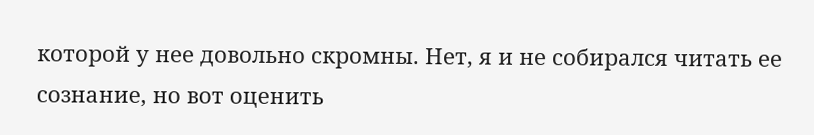которой у нее довольно скромны. Нет, я и не собирался читать ее сознание, но вот оценить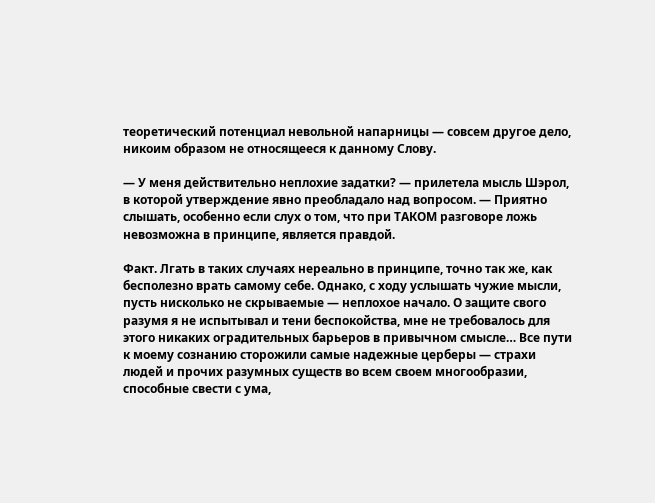теоретический потенциал невольной напарницы — совсем другое дело, никоим образом не относящееся к данному Слову.

— У меня действительно неплохие задатки? — прилетела мысль Шэрол, в которой утверждение явно преобладало над вопросом. — Приятно слышать, особенно если слух о том, что при ТАКОМ разговоре ложь невозможна в принципе, является правдой.

Факт. Лгать в таких случаях нереально в принципе, точно так же, как бесполезно врать самому себе. Однако, с ходу услышать чужие мысли, пусть нисколько не скрываемые — неплохое начало. О защите свого разумя я не испытывал и тени беспокойства, мне не требовалось для этого никаких оградительных барьеров в привычном смысле… Все пути к моему сознанию сторожили самые надежные церберы — страхи людей и прочих разумных существ во всем своем многообразии, способные свести с ума,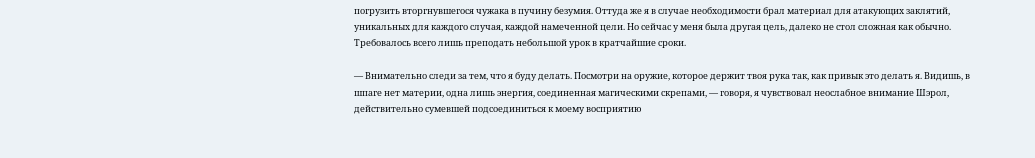погрузить вторгнувшегося чужака в пучину безумия. Оттуда же я в случае необходимости брал материал для атакующих заклятий, уникальных для каждого случая, каждой намеченной цели. Но сейчас у меня была другая цель, далеко не стол сложная как обычно. Требовалось всего лишь преподать небольшой урок в кратчайшие сроки.

— Внимательно следи за тем, что я буду делать. Посмотри на оружие, которое держит твоя рука так, как привык это делать я. Видишь, в шпаге нет материи, одна лишь энергия, соединенная магическими скрепами, — говоря, я чувствовал неослабное внимание Шэрол, действительно сумевшей подсоединиться к моему восприятию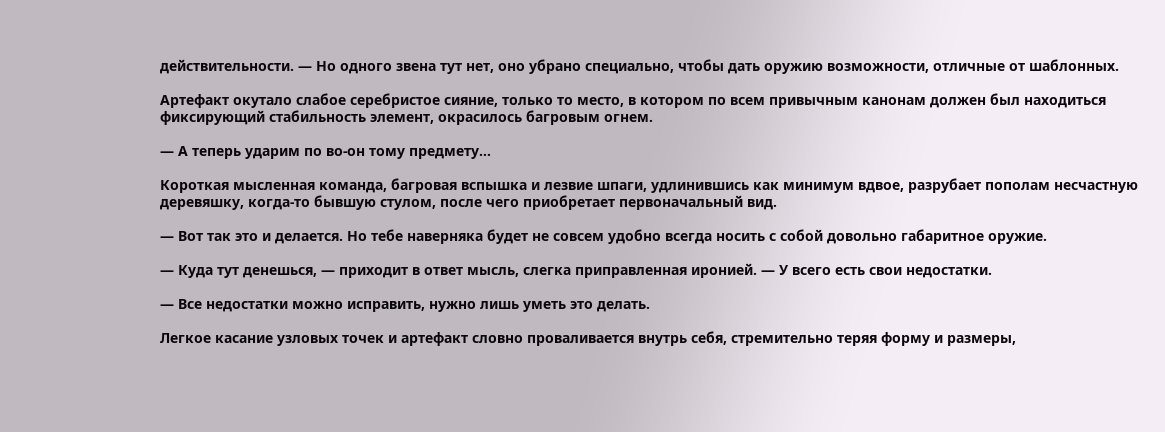действительности. — Но одного звена тут нет, оно убрано специально, чтобы дать оружию возможности, отличные от шаблонных.

Артефакт окутало слабое серебристое сияние, только то место, в котором по всем привычным канонам должен был находиться фиксирующий стабильность элемент, окрасилось багровым огнем.

— А теперь ударим по во-он тому предмету…

Короткая мысленная команда, багровая вспышка и лезвие шпаги, удлинившись как минимум вдвое, разрубает пополам несчастную деревяшку, когда-то бывшую стулом, после чего приобретает первоначальный вид.

— Вот так это и делается. Но тебе наверняка будет не совсем удобно всегда носить с собой довольно габаритное оружие.

— Куда тут денешься, — приходит в ответ мысль, слегка приправленная иронией. — У всего есть свои недостатки.

— Все недостатки можно исправить, нужно лишь уметь это делать.

Легкое касание узловых точек и артефакт словно проваливается внутрь себя, стремительно теряя форму и размеры,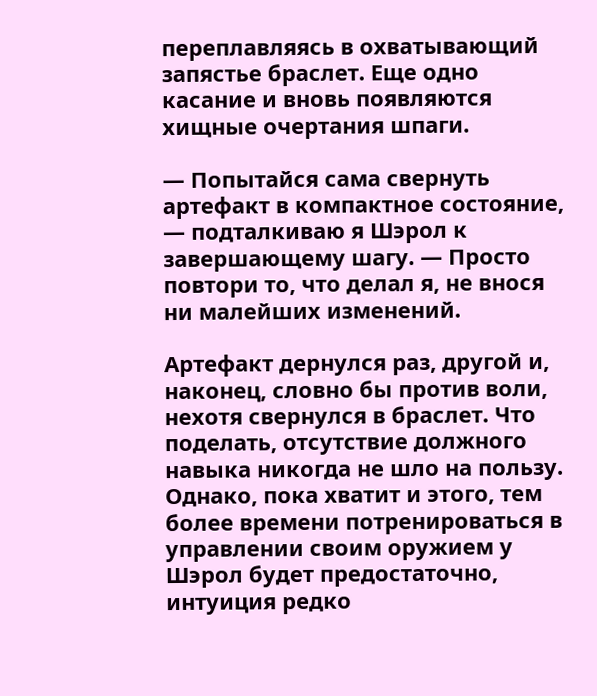переплавляясь в охватывающий запястье браслет. Еще одно касание и вновь появляются хищные очертания шпаги.

— Попытайся сама свернуть артефакт в компактное состояние, — подталкиваю я Шэрол к завершающему шагу. — Просто повтори то, что делал я, не внося ни малейших изменений.

Артефакт дернулся раз, другой и, наконец, словно бы против воли, нехотя свернулся в браслет. Что поделать, отсутствие должного навыка никогда не шло на пользу. Однако, пока хватит и этого, тем более времени потренироваться в управлении своим оружием у Шэрол будет предостаточно, интуиция редко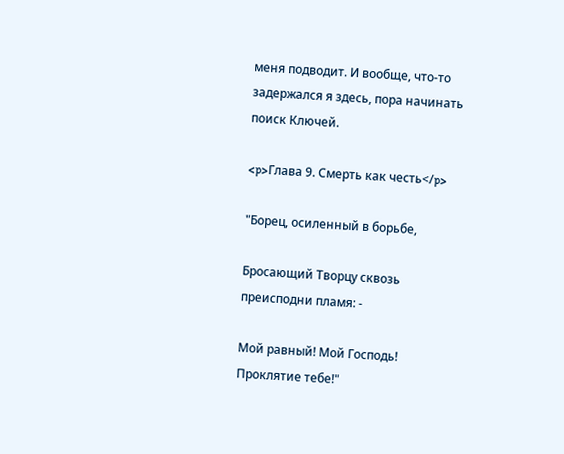меня подводит. И вообще, что-то задержался я здесь, пора начинать поиск Ключей.

<p>Глава 9. Смерть как честь</p>

"Борец, осиленный в борьбе,

Бросающий Творцу сквозь преисподни пламя: -

Мой равный! Мой Господь! Проклятие тебе!"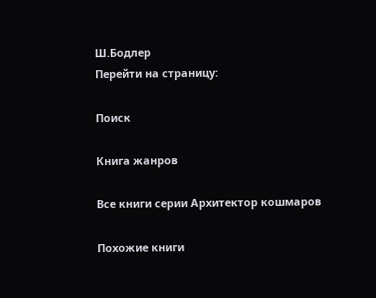Ш.Бодлер
Перейти на страницу:

Поиск

Книга жанров

Все книги серии Архитектор кошмаров

Похожие книги